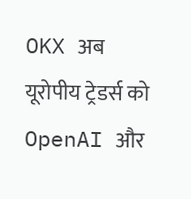OKX अब यूरोपीय ट्रेडर्स को OpenAI और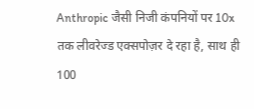Anthropic जैसी निजी कंपनियों पर 10x तक लीवरेज्ड एक्सपोज़र दे रहा है, साथ ही 100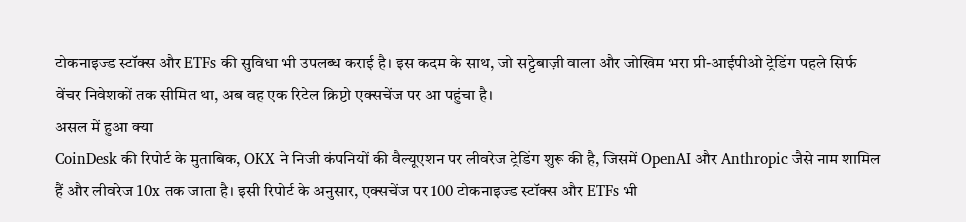टोकनाइज्ड स्टॉक्स और ETFs की सुविधा भी उपलब्ध कराई है। इस कदम के साथ, जो सट्टेबाज़ी वाला और जोखिम भरा प्री-आईपीओ ट्रेडिंग पहले सिर्फ वेंचर निवेशकों तक सीमित था, अब वह एक रिटेल क्रिप्टो एक्सचेंज पर आ पहुंचा है।
असल में हुआ क्या
CoinDesk की रिपोर्ट के मुताबिक, OKX ने निजी कंपनियों की वैल्यूएशन पर लीवरेज ट्रेडिंग शुरू की है, जिसमें OpenAI और Anthropic जैसे नाम शामिल हैं और लीवरेज 10x तक जाता है। इसी रिपोर्ट के अनुसार, एक्सचेंज पर 100 टोकनाइज्ड स्टॉक्स और ETFs भी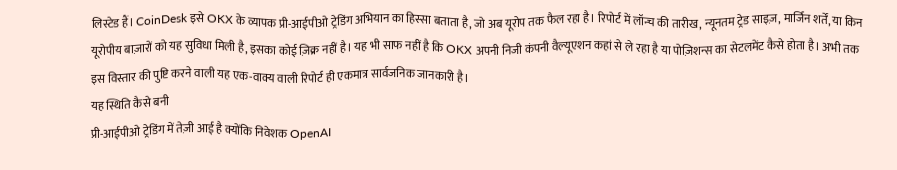लिस्टेड हैं। CoinDesk इसे OKX के व्यापक प्री-आईपीओ ट्रेडिंग अभियान का हिस्सा बताता है, जो अब यूरोप तक फैल रहा है। रिपोर्ट में लॉन्च की तारीख, न्यूनतम ट्रेड साइज़, मार्जिन शर्तें, या किन यूरोपीय बाज़ारों को यह सुविधा मिली है, इसका कोई ज़िक्र नहीं है। यह भी साफ नहीं है कि OKX अपनी निजी कंपनी वैल्यूएशन कहां से ले रहा है या पोज़िशन्स का सेटलमेंट कैसे होता है। अभी तक इस विस्तार की पुष्टि करने वाली यह एक-वाक्य वाली रिपोर्ट ही एकमात्र सार्वजनिक जानकारी है।
यह स्थिति कैसे बनी
प्री-आईपीओ ट्रेडिंग में तेज़ी आई है क्योंकि निवेशक OpenAI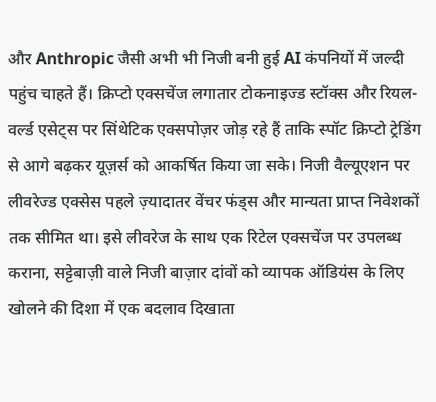और Anthropic जैसी अभी भी निजी बनी हुई AI कंपनियों में जल्दी पहुंच चाहते हैं। क्रिप्टो एक्सचेंज लगातार टोकनाइज्ड स्टॉक्स और रियल-वर्ल्ड एसेट्स पर सिंथेटिक एक्सपोज़र जोड़ रहे हैं ताकि स्पॉट क्रिप्टो ट्रेडिंग से आगे बढ़कर यूज़र्स को आकर्षित किया जा सके। निजी वैल्यूएशन पर लीवरेज्ड एक्सेस पहले ज़्यादातर वेंचर फंड्स और मान्यता प्राप्त निवेशकों तक सीमित था। इसे लीवरेज के साथ एक रिटेल एक्सचेंज पर उपलब्ध कराना, सट्टेबाज़ी वाले निजी बाज़ार दांवों को व्यापक ऑडियंस के लिए खोलने की दिशा में एक बदलाव दिखाता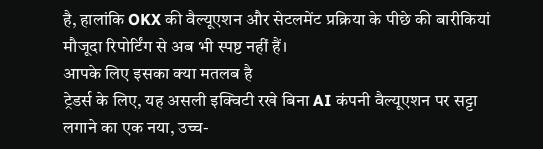है, हालांकि OKX की वैल्यूएशन और सेटलमेंट प्रक्रिया के पीछे की बारीकियां मौजूदा रिपोर्टिंग से अब भी स्पष्ट नहीं हैं।
आपके लिए इसका क्या मतलब है
ट्रेडर्स के लिए, यह असली इक्विटी रखे बिना AI कंपनी वैल्यूएशन पर सट्टा लगाने का एक नया, उच्च-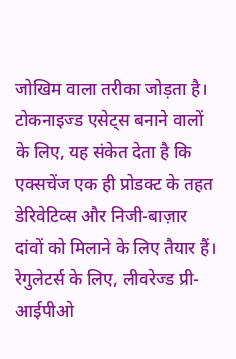जोखिम वाला तरीका जोड़ता है। टोकनाइज्ड एसेट्स बनाने वालों के लिए, यह संकेत देता है कि एक्सचेंज एक ही प्रोडक्ट के तहत डेरिवेटिव्स और निजी-बाज़ार दांवों को मिलाने के लिए तैयार हैं। रेगुलेटर्स के लिए, लीवरेज्ड प्री-आईपीओ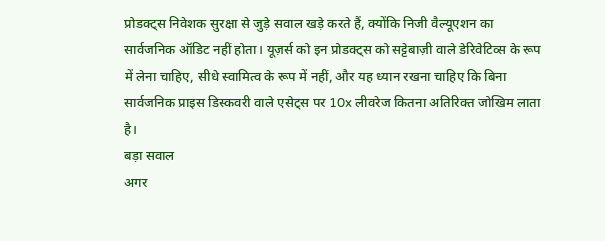प्रोडक्ट्स निवेशक सुरक्षा से जुड़े सवाल खड़े करते हैं, क्योंकि निजी वैल्यूएशन का सार्वजनिक ऑडिट नहीं होता। यूज़र्स को इन प्रोडक्ट्स को सट्टेबाज़ी वाले डेरिवेटिव्स के रूप में लेना चाहिए, सीधे स्वामित्व के रूप में नहीं, और यह ध्यान रखना चाहिए कि बिना सार्वजनिक प्राइस डिस्कवरी वाले एसेट्स पर 10x लीवरेज कितना अतिरिक्त जोखिम लाता है।
बड़ा सवाल
अगर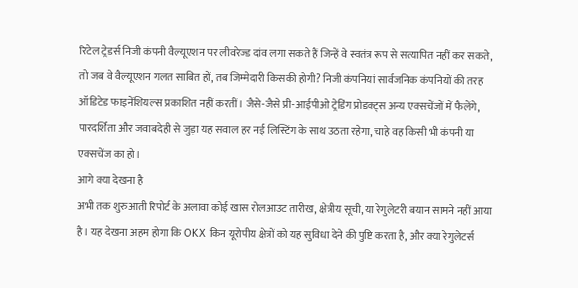रिटेल ट्रेडर्स निजी कंपनी वैल्यूएशन पर लीवरेज्ड दांव लगा सकते हैं जिन्हें वे स्वतंत्र रूप से सत्यापित नहीं कर सकते, तो जब वे वैल्यूएशन गलत साबित हों, तब जिम्मेदारी किसकी होगी? निजी कंपनियां सार्वजनिक कंपनियों की तरह ऑडिटेड फाइनेंशियल्स प्रकाशित नहीं करतीं। जैसे-जैसे प्री-आईपीओ ट्रेडिंग प्रोडक्ट्स अन्य एक्सचेंजों में फैलेंगे, पारदर्शिता और जवाबदेही से जुड़ा यह सवाल हर नई लिस्टिंग के साथ उठता रहेगा, चाहे वह किसी भी कंपनी या एक्सचेंज का हो।
आगे क्या देखना है
अभी तक शुरुआती रिपोर्ट के अलावा कोई खास रोलआउट तारीख, क्षेत्रीय सूची, या रेगुलेटरी बयान सामने नहीं आया है। यह देखना अहम होगा कि OKX किन यूरोपीय क्षेत्रों को यह सुविधा देने की पुष्टि करता है, और क्या रेगुलेटर्स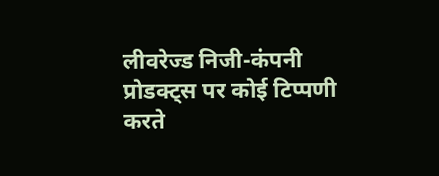लीवरेज्ड निजी-कंपनी प्रोडक्ट्स पर कोई टिप्पणी करते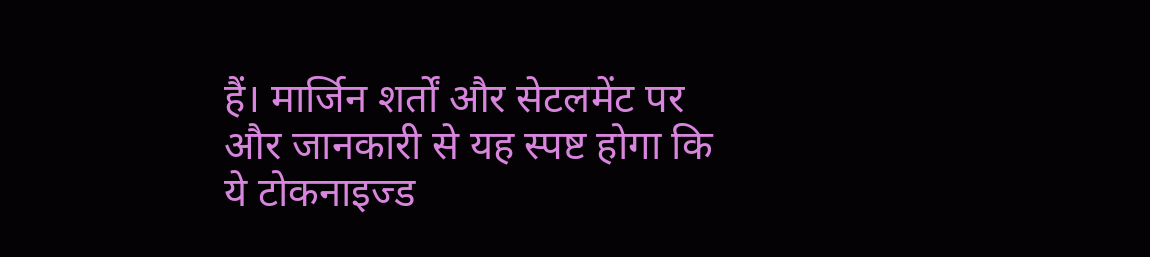हैं। मार्जिन शर्तों और सेटलमेंट पर और जानकारी से यह स्पष्ट होगा कि ये टोकनाइज्ड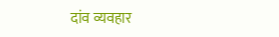दांव व्यवहार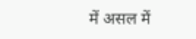में असल में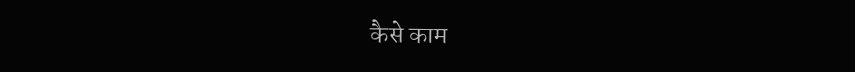कैसे काम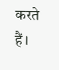करते हैं।